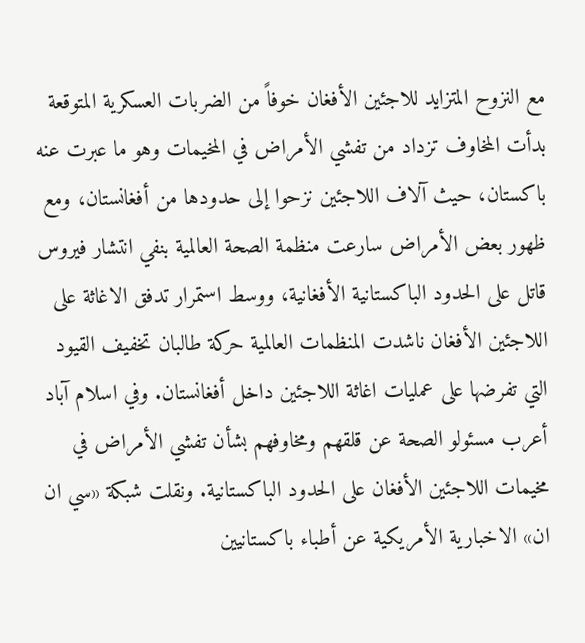مع النزوح المتزايد للاجئين الأفغان خوفاً من الضربات العسكرية المتوقعة بدأت المخاوف تزداد من تفشي الأمراض في المخيمات وهو ما عبرت عنه باكستان، حيث آلاف اللاجئين نزحوا إلى حدودها من أفغانستان، ومع ظهور بعض الأمراض سارعت منظمة الصحة العالمية بنفي انتشار فيروس قاتل على الحدود الباكستانية الأفغانية، ووسط استمرار تدفق الاغاثة على اللاجئين الأفغان ناشدت المنظمات العالمية حركة طالبان تخفيف القيود التي تفرضها على عمليات اغاثة اللاجئين داخل أفغانستان. وفي اسلام آباد أعرب مسئولو الصحة عن قلقهم ومخاوفهم بشأن تفشي الأمراض في مخيمات اللاجئين الأفغان على الحدود الباكستانية. ونقلت شبكة «سي ان ان» الاخبارية الأمريكية عن أطباء باكستانيين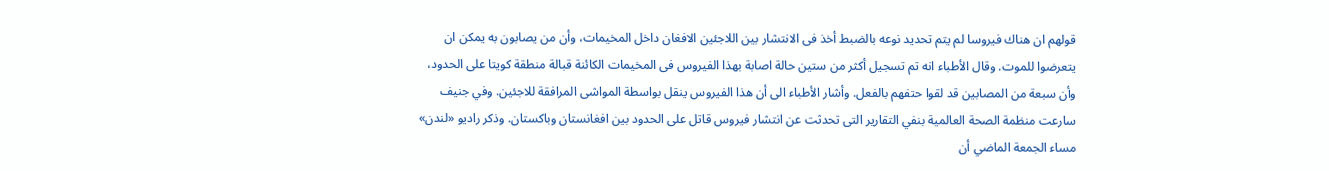قولهم ان هناك فيروسا لم يتم تحديد نوعه بالضبط أخذ فى الانتشار بين اللاجئين الافغان داخل المخيمات، وأن من يصابون به يمكن ان يتعرضوا للموت. وقال الأطباء انه تم تسجيل أكثر من ستين حالة اصابة بهذا الفيروس فى المخيمات الكائنة قبالة منطقة كويتا على الحدود، وأن سبعة من المصابين قد لقوا حتفهم بالفعل. وأشار الأطباء الى أن هذا الفيروس ينقل بواسطة المواشى المرافقة للاجئين. وفي جنيف سارعت منظمة الصحة العالمية بنفي التقارير التى تحدثت عن انتشار فيروس قاتل على الحدود بين افغانستان وباكستان. وذكر راديو «لندن» مساء الجمعة الماضي أن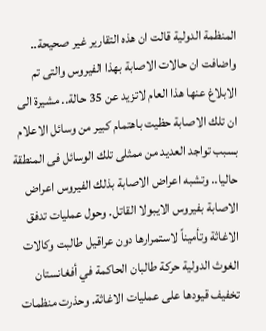المنظمة الدولية قالت ان هذه التقارير غير صحيحة.. واضافت ان حالات الاصابة بهذا الفيروس والتى تم الابلاغ عنها هذا العام لاتزيد عن 35 حالة.. مشيرة الى ان تلك الاصابة حظيت باهتمام كبير من وسائل الاعلام بسبب تواجد العديد من ممثلى تلك الوسائل فى المنطقة حاليا.. وتشبه اعراض الاصابة بذلك الفيروس اعراض الاصابة بفيروس الايبولا القاتل. وحول عمليات تدفق الاغاثة وتأميناً لاستمرارها دون عراقيل طالبت وكالات الغوث الدولية حركة طالبان الحاكمة في أفغانستان تخفيف قيودها على عمليات الاغاثة. وحذرت منظمات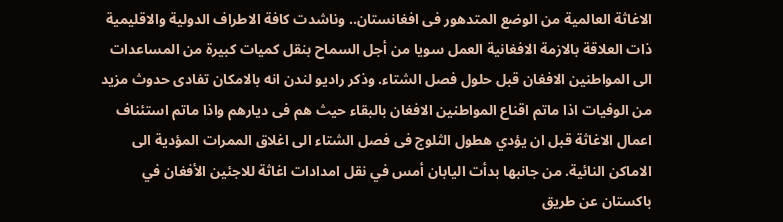الاغاثة العالمية من الوضع المتدهور فى افغانستان.. وناشدت كافة الاطراف الدولية والاقليمية ذات العلاقة بالازمة الافغانية العمل سويا من أجل السماح بنقل كميات كبيرة من المساعدات الى المواطنين الافغان قبل حلول فصل الشتاء. وذكر راديو لندن انه بالامكان تفادى حدوث مزيد من الوفيات اذا ماتم اقناع المواطنين الافغان بالبقاء حيث هم فى ديارهم واذا ماتم استئناف اعمال الاغاثة قبل ان يؤدي هطول الثلوج فى فصل الشتاء الى اغلاق الممرات المؤدية الى الاماكن النائية. من جانبها بدأت اليابان أمس في نقل امدادات اغاثة للاجئين الأفغان في باكستان عن طريق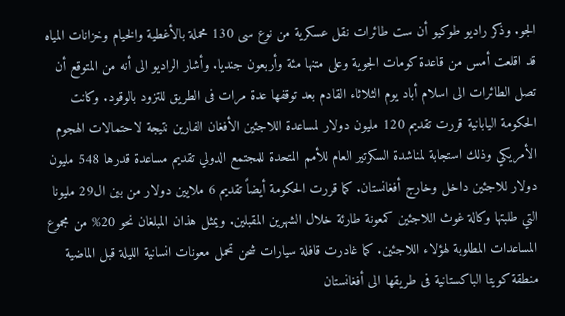الجو. وذكر راديو طوكيو أن ست طائرات نقل عسكرية من نوع سى 130 محملة بالأغطية والخيام وخزانات المياه قد اقلعت أمس من قاعدة كومات الجوية وعلى متنها مئة وأربعون جنديا. وأشار الراديو الى أنه من المتوقع أن تصل الطائرات الى اسلام أباد يوم الثلاثاء القادم بعد توقفها عدة مرات فى الطريق للتزود بالوقود. وكانت الحكومة اليابانية قررت تقديم 120 مليون دولار لمساعدة اللاجئين الأفغان الفارين نتيجة لاحتمالات الهجوم الأمريكي وذلك استجابة لمناشدة السكرتير العام للأمم المتحدة للمجتمع الدولي تقديم مساعدة قدرها 548 مليون دولار للاجئين داخل وخارج أفغانستان. كما قررت الحكومة أيضاً تقديم 6 ملايين دولار من بين ال29 مليونا التي طلبتها وكالة غوث اللاجئين كمعونة طارئة خلال الشهرين المقبلين. ويمثل هذان المبلغان نحو 20% من مجموع المساعدات المطلوبة لهؤلاء اللاجئين. كما غادرت قافلة سيارات شحن تحمل معونات انسانية الليلة قبل الماضية منطقة كويتا الباكستانية فى طريقها الى أفغانستان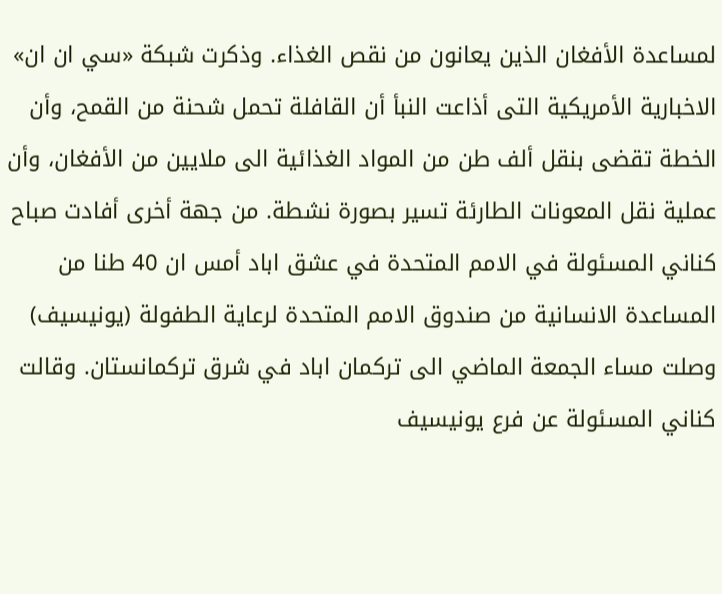لمساعدة الأفغان الذين يعانون من نقص الغذاء. وذكرت شبكة «سي ان ان» الاخبارية الأمريكية التى أذاعت النبأ أن القافلة تحمل شحنة من القمح، وأن الخطة تقضى بنقل ألف طن من المواد الغذائية الى ملايين من الأفغان، وأن عملية نقل المعونات الطارئة تسير بصورة نشطة. من جهة أخرى أفادت صباح كناني المسئولة في الامم المتحدة في عشق اباد أمس ان 40 طنا من المساعدة الانسانية من صندوق الامم المتحدة لرعاية الطفولة (يونيسيف) وصلت مساء الجمعة الماضي الى تركمان اباد في شرق تركمانستان. وقالت كناني المسئولة عن فرع يونيسيف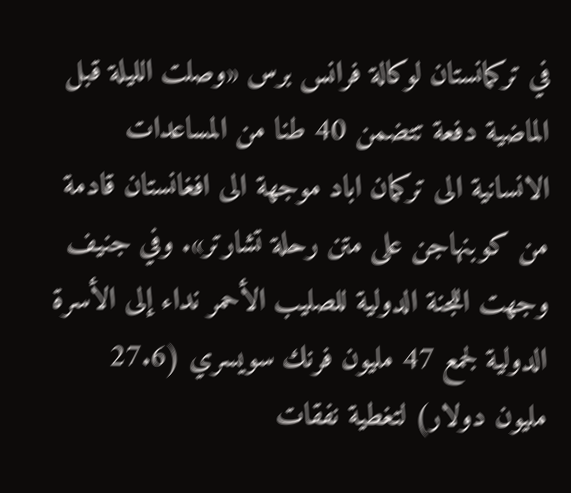في تركمانستان لوكالة فرانس برس «وصلت الليلة قبل الماضية دفعة تتضمن 40 طنا من المساعدات الانسانية الى تركمان اباد موجهة الى افغانستان قادمة من كوبنهاجن على متن رحلة تشارتر». وفي جنيف وجهت اللجنة الدولية للصليب الأحمر نداء إلى الأسرة الدولية لجمع 47 مليون فرنك سويسري (27.6 مليون دولار) لتغطية نفقات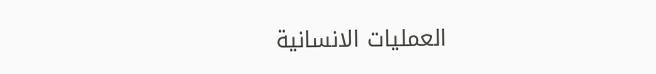العمليات الانسانية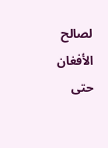لصالح الأفغان حتى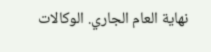نهاية العام الجاري. الوكالات